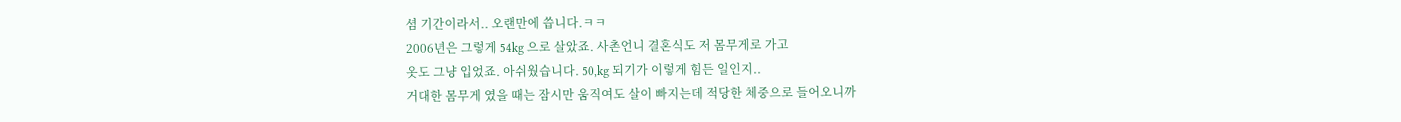셤 기간이라서.. 오랜만에 씁니다.ㅋㅋ
2006년은 그렇게 54kg 으로 살았죠. 사촌언니 결혼식도 저 몸무게로 가고
옷도 그냥 입었죠. 아쉬웠습니다. 50,kg 되기가 이렇게 힘든 일인지..
거대한 몸무게 였을 때는 잠시만 움직여도 살이 빠지는데 적당한 체중으로 들어오니까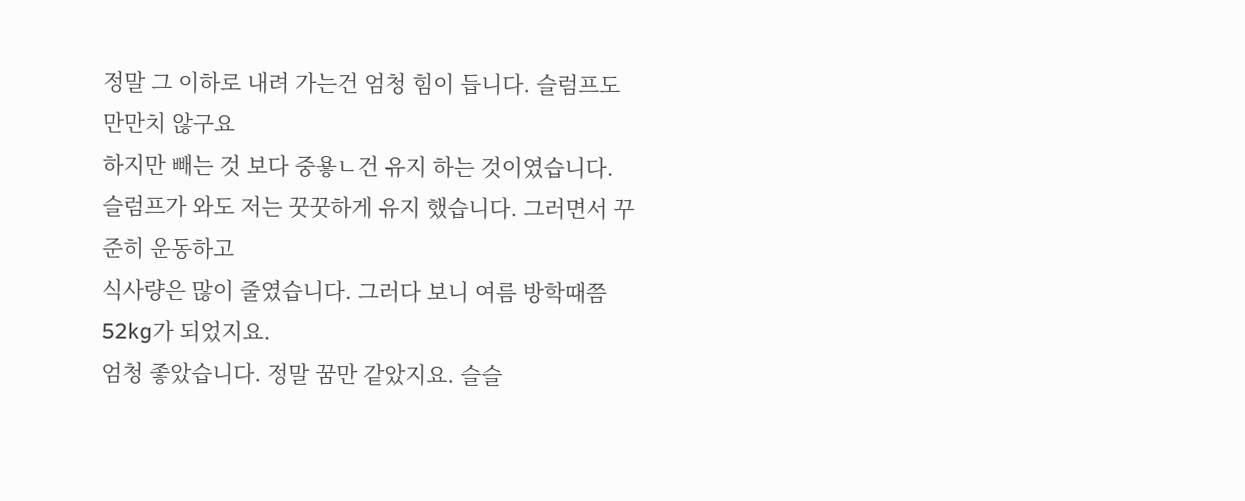정말 그 이하로 내려 가는건 엄청 힘이 듭니다. 슬럼프도 만만치 않구요
하지만 빼는 것 보다 중욯ㄴ건 유지 하는 것이였습니다.
슬럼프가 와도 저는 꿋꿋하게 유지 했습니다. 그러면서 꾸준히 운동하고
식사량은 많이 줄였습니다. 그러다 보니 여름 방학때쯤 52kg가 되었지요.
엄청 좋았습니다. 정말 꿈만 같았지요. 슬슬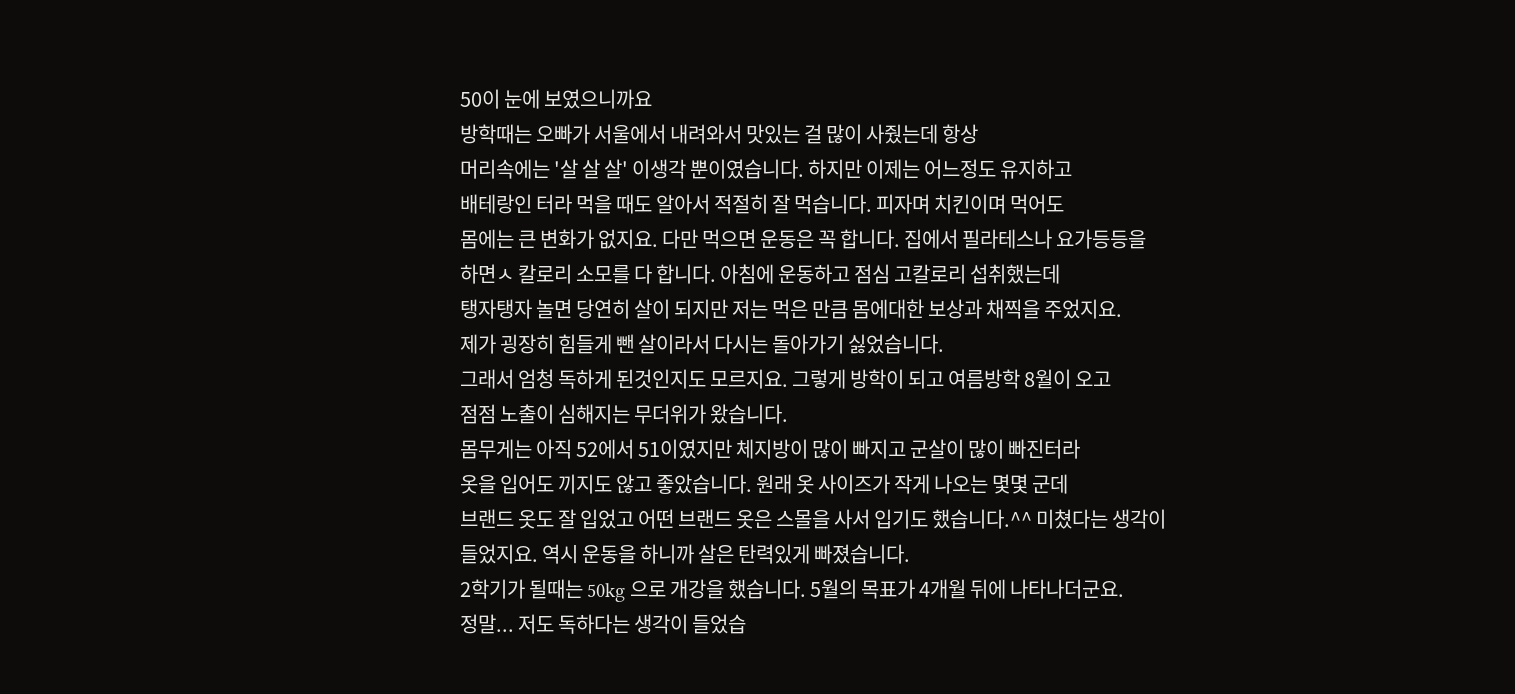50이 눈에 보였으니까요
방학때는 오빠가 서울에서 내려와서 맛있는 걸 많이 사줬는데 항상
머리속에는 '살 살 살' 이생각 뿐이였습니다. 하지만 이제는 어느정도 유지하고
배테랑인 터라 먹을 때도 알아서 적절히 잘 먹습니다. 피자며 치킨이며 먹어도
몸에는 큰 변화가 없지요. 다만 먹으면 운동은 꼭 합니다. 집에서 필라테스나 요가등등을
하면ㅅ 칼로리 소모를 다 합니다. 아침에 운동하고 점심 고칼로리 섭취했는데
탱자탱자 놀면 당연히 살이 되지만 저는 먹은 만큼 몸에대한 보상과 채찍을 주었지요.
제가 굉장히 힘들게 뺀 살이라서 다시는 돌아가기 싫었습니다.
그래서 엄청 독하게 된것인지도 모르지요. 그렇게 방학이 되고 여름방학 8월이 오고
점점 노출이 심해지는 무더위가 왔습니다.
몸무게는 아직 52에서 51이였지만 체지방이 많이 빠지고 군살이 많이 빠진터라
옷을 입어도 끼지도 않고 좋았습니다. 원래 옷 사이즈가 작게 나오는 몇몇 군데
브랜드 옷도 잘 입었고 어떤 브랜드 옷은 스몰을 사서 입기도 했습니다.^^ 미쳤다는 생각이
들었지요. 역시 운동을 하니까 살은 탄력있게 빠졌습니다.
2학기가 될때는 50kg 으로 개강을 했습니다. 5월의 목표가 4개월 뒤에 나타나더군요.
정말... 저도 독하다는 생각이 들었습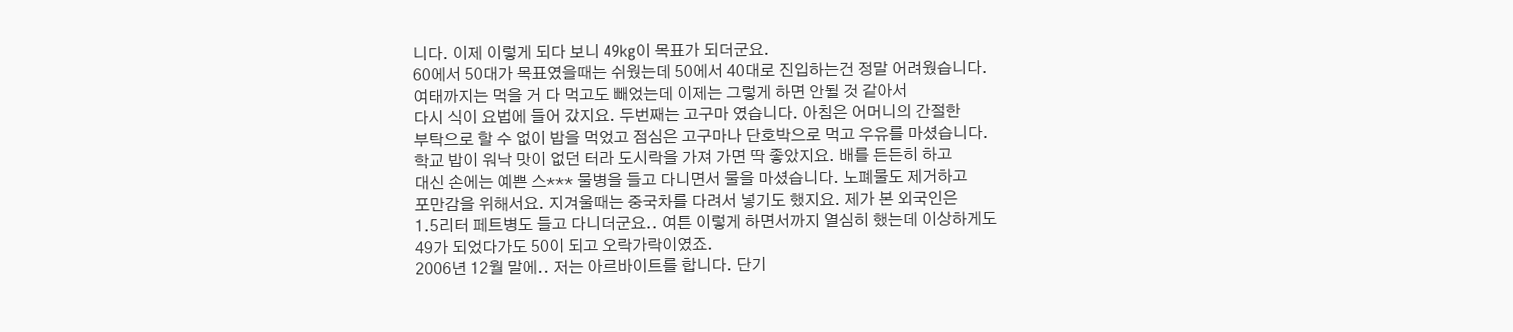니다. 이제 이렇게 되다 보니 49kg이 목표가 되더군요.
60에서 50대가 목표였을때는 쉬웠는데 50에서 40대로 진입하는건 정말 어려웠습니다.
여태까지는 먹을 거 다 먹고도 빼었는데 이제는 그렇게 하면 안될 것 같아서
다시 식이 요법에 들어 갔지요. 두번째는 고구마 였습니다. 아침은 어머니의 간절한
부탁으로 할 수 없이 밥을 먹었고 점심은 고구마나 단호박으로 먹고 우유를 마셨습니다.
학교 밥이 워낙 맛이 없던 터라 도시락을 가져 가면 딱 좋았지요. 배를 든든히 하고
대신 손에는 예쁜 스*** 물병을 들고 다니면서 물을 마셨습니다. 노폐물도 제거하고
포만감을 위해서요. 지겨울때는 중국차를 다려서 넣기도 했지요. 제가 본 외국인은
1.5리터 페트병도 들고 다니더군요.. 여튼 이렇게 하면서까지 열심히 했는데 이상하게도
49가 되었다가도 50이 되고 오락가락이였죠.
2006년 12월 말에.. 저는 아르바이트를 합니다. 단기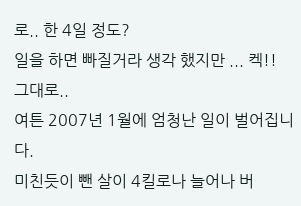로.. 한 4일 정도?
일을 하면 빠질거라 생각 했지만 ... 켁!! 그대로..
여튼 2007년 1월에 엄청난 일이 벌어집니다.
미친듯이 뺀 살이 4킬로나 늘어나 버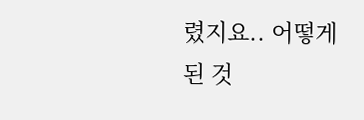렸지요.. 어떻게 된 것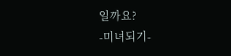일까요?
-미녀되기-